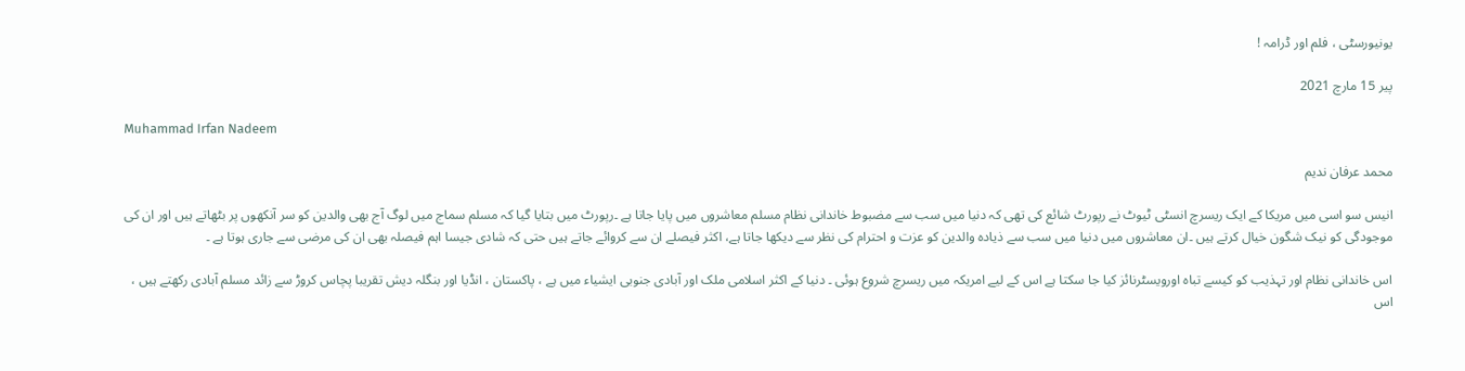یونیورسٹی ، فلم اور ڈرامہ !

پیر 15 مارچ 2021

Muhammad Irfan Nadeem

محمد عرفان ندیم

انیس سو اسی میں مریکا کے ایک ریسرچ انسٹی ٹیوٹ نے رپورٹ شائع کی تھی کہ دنیا میں سب سے مضبوط خاندانی نظام مسلم معاشروں میں پایا جاتا ہے ۔رپورٹ میں بتایا گیا کہ مسلم سماج میں لوگ آج بھی والدین کو سر آنکھوں پر بٹھاتے ہیں اور ان کی موجودگی کو نیک شگون خیال کرتے ہیں ۔ان معاشروں میں دنیا میں سب سے ذیادہ والدین کو عزت و احترام کی نظر سے دیکھا جاتا ہے، اکثر فیصلے ان سے کروائے جاتے ہیں حتی کہ شادی جیسا اہم فیصلہ بھی ان کی مرضی سے جاری ہوتا ہے ۔

اس خاندانی نظام اور تہذیب کو کیسے تباہ اورویسٹرنائز کیا جا سکتا ہے اس کے لیے امریکہ میں ریسرچ شروع ہوئی ۔ دنیا کے اکثر اسلامی ملک اور آبادی جنوبی ایشیاء میں ہے ، پاکستان ، انڈیا اور بنگلہ دیش تقریبا پچاس کروڑ سے زائد مسلم آبادی رکھتے ہیں ، اس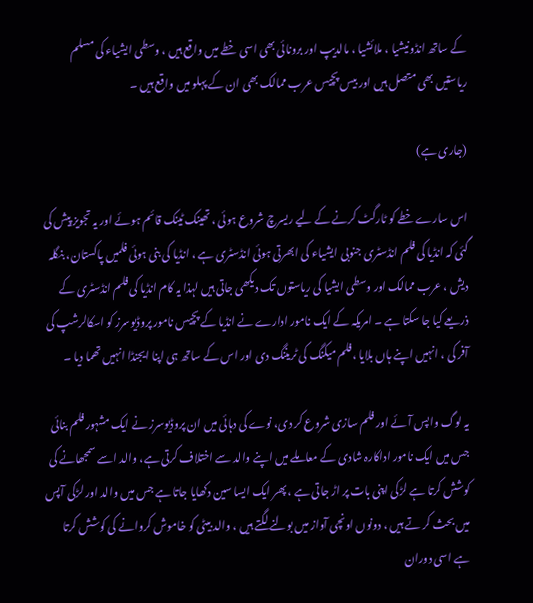کے ساتھ انڈونیشیا ، ملائشیا ، مالدیپ اور برونائی بھی اسی خطے میں واقع ہیں ، وسطی ایشیاء کی مسلم ریاستیں بھی متصل ہیں اور بیس پچیس عرب ممالک بھی ان کے پہلو میں واقع ہیں ۔

(جاری ہے)

اس سارے خطے کو ٹارگٹ کرنے کے لیے ریسرچ شروع ہوئی ، تھینک ٹینک قائم ہوئے اور یہ تجویز پیش کی گئی کہ انڈیا کی فلم انڈسٹری جنوبی ایشیاء کی ابھرتی ہوئی انڈسٹری ہے ، انڈیا کی بنی ہوئی فلمیں پاکستان، بنگلہ دیش ، عرب ممالک اور وسطی ایشیا کی ریاستوں تک دیکھی جاتی ہیں لہذا یہ کام انڈیا کی فلم انڈسٹری کے ذریعے کیا جا سکتا ہے ۔ امریکہ کے ایک نامور ادارے نے انڈیا کے پچیس نامور پروڈیوسرز کو اسکالرشپ کی آفر کی ، انہیں اپنے ہاں بلایا ،فلم میکنگ کی ٹریننگ دی اور اس کے ساتھ ہی اپنا ایجنڈا انہیں تھما دیا ۔

یہ لوگ واپس آئے اور فلم سازی شروع کر دی، نوے کی دہائی میں ان پروڈیوسرز نے ایک مشہور فلم بنائی جس میں ایک نامور اداکارہ شادی کے معاملے میں اپنے والد سے اختلاف کرتی ہے، والد اسے سمجھانے کی کوشش کرتا ہے لڑکی اپنی بات پر اڑ جاتی ہے ، پھر ایک ایسا سین دکھایا جاتا ہے جس میں والد اور لڑکی آپس میں بحث کر تے ہیں ، دونوں اونچی آواز میں بولنے لگتے ہیں ، والد بیٹی کو خاموش کروانے کی کوشش کرتا ہے اسی دوران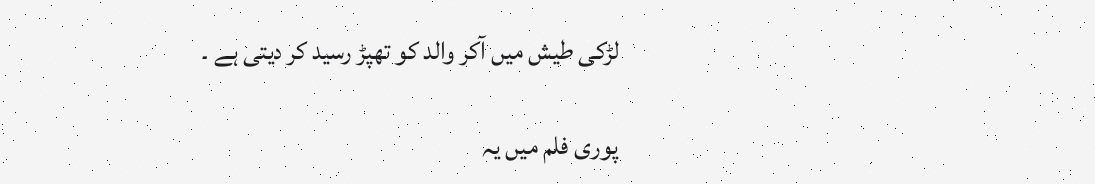لڑکی طیش میں آکر والد کو تھپڑ رسید کر دیتی ہے ۔

پوری فلم میں یہ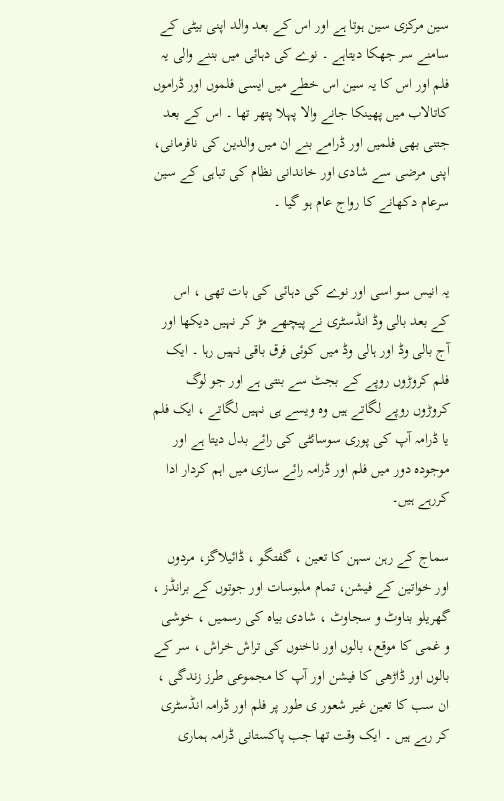سین مرکزی سین ہوتا ہے اور اس کے بعد والد اپنی بیٹی کے سامنے سر جھکا دیتاہے ۔ نوے کی دہائی میں بننے والی یہ فلم اور اس کا یہ سین اس خطے میں ایسی فلموں اور ڈراموں کاتالاب میں پھینکا جانے والا پہلا پتھر تھا ۔ اس کے بعد جتنی بھی فلمیں اور ڈرامے بنے ان میں والدین کی نافرمانی، اپنی مرضی سے شادی اور خاندانی نظام کی تباہی کے سین سرعام دکھانے کا رواج عام ہو گیا ۔


یہ انیس سو اسی اور نوے کی دہائی کی بات تھی ، اس کے بعد بالی وڈ انڈسٹری نے پیچھے مڑ کر نہیں دیکھا اور آج بالی وڈ اور ہالی وڈ میں کوئی فرق باقی نہیں رہا ۔ ایک فلم کروڑوں روپے کے بجٹ سے بنتی ہے اور جو لوگ کروڑوں روپے لگاتے ہیں وہ ویسے ہی نہیں لگاتے ، ایک فلم یا ڈرامہ آپ کی پوری سوسائٹی کی رائے بدل دیتا ہے اور موجودہ دور میں فلم اور ڈرامہ رائے سازی میں اہم کردار ادا کررہے ہیں۔

سماج کے رہن سہن کا تعین ، گفتگو ، ڈائیلاگز، مردوں اور خواتین کے فیشن، تمام ملبوسات اور جوتوں کے برانڈز ، گھریلو بناوٹ و سجاوٹ ، شادی بیاہ کی رسمیں ، خوشی و غمی کا موقع، بالوں اور ناخنوں کی تراش خراش ، سر کے بالوں اور ڈاڑھی کا فیشن اور آپ کا مجموعی طرز زندگی ، ان سب کا تعین غیر شعور ی طور پر فلم اور ڈرامہ انڈسٹری کر رہے ہیں ۔ ایک وقت تھا جب پاکستانی ڈرامہ ہماری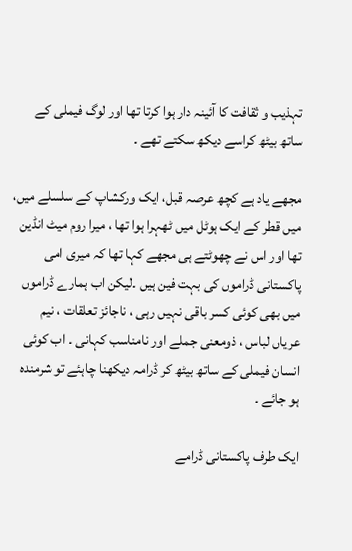تہذیب و ثقافت کا آئینہ دار ہوا کرتا تھا اور لوگ فیملی کے ساتھ بیٹھ کراسے دیکھ سکتے تھے ۔

مجھے یاد ہے کچھ عرصہ قبل، ایک ورکشاپ کے سلسلے میں، میں قطر کے ایک ہوٹل میں ٹھہرا ہوا تھا ، میرا روم میٹ انڈین تھا اور اس نے چھوٹتے ہی مجھے کہا تھا کہ میری امی پاکستانی ڈراموں کی بہت فین ہیں ۔لیکن اب ہمارے ڈراموں میں بھی کوئی کسر باقی نہیں رہی ، ناجائز تعلقات ، نیم عریاں لباس ، ذومعنی جملے اور نامناسب کہانی ۔ اب کوئی انسان فیملی کے ساتھ بیٹھ کر ڈرامہ دیکھنا چاہئے تو شرمندہ ہو جائے ۔

ایک طرف پاکستانی ڈرامے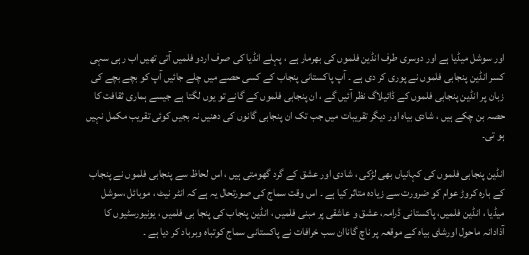اور سوشل میڈیا ہے اور دوسری طرف انڈین فلموں کی بھرمار ہے ، پہلے انڈیا کی صرف اردو فلمیں آتی تھیں اب رہی سہی کسر انڈین پنجابی فلموں نے پوری کر دی ہے ۔ آپ پاکستانی پنجاب کے کسی حصے میں چلے جائیں آپ کو بچے بچے کی زبان پر انڈین پنجابی فلموں کے ڈائیلاگ نظر آئیں گے ، ان پنجابی فلموں کے گانے تو یوں لگتا ہے جیسے ہماری ثقافت کا حصہ بن چکے ہیں ، شادی بیاہ اور دیگر تقریبات میں جب تک ان پنجابی گانوں کی دھنیں نہ بجیں کوئی تقریب مکمل نہیں ہو تی۔

انڈین پنجابی فلموں کی کہانیاں بھی لڑکی ، شادی اور عشق کے گرد گھومتی ہیں ، اس لحاظ سے پنجابی فلموں نے پنجاب کے بارہ کروڑ عوام کو ضرورت سے زیادہ متاثر کیا ہے ۔ اس وقت سماج کی صورتحال یہ ہے کہ انٹر نیٹ ، موبائل ،سوشل میڈیا ، انڈین فلمیں، پاکستانی ڈرامہ، عشق و عاشقی پر مبنی فلمیں ، انڈین پنجاب کی پنجا بی فلمیں ، یونیورسٹیوں کا آذادانہ ماحول اورشای بیاہ کے موقعہ پر ناچ گاناان سب خرافات نے پاکستانی سماج کوتباہ وبرباد کر دیا ہے ۔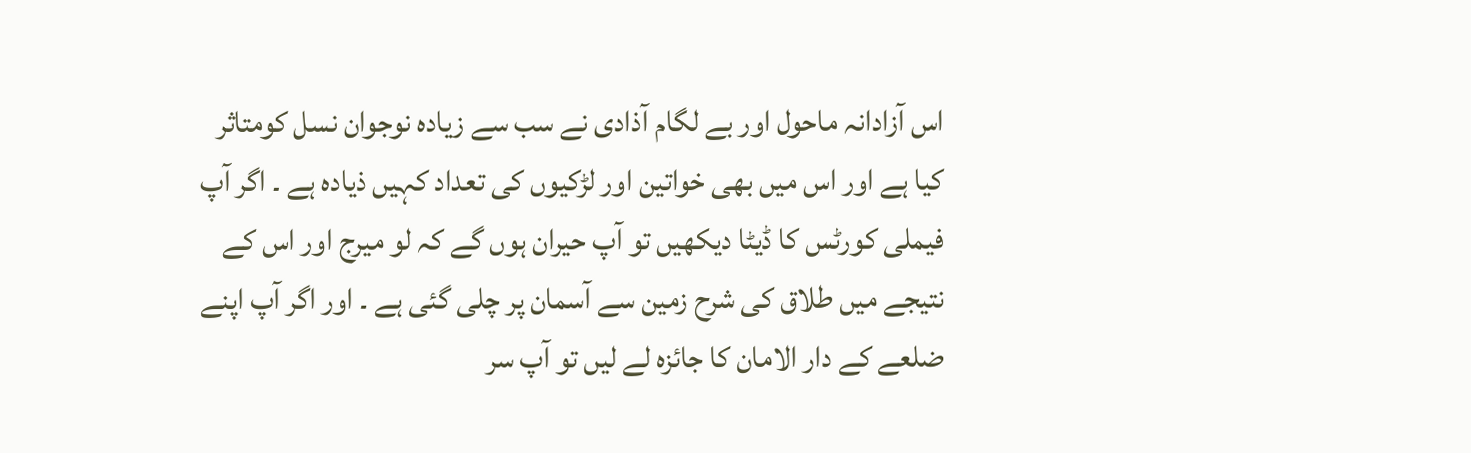اس آزادانہ ماحول اور بے لگام آذادی نے سب سے زیادہ نوجوان نسل کومتاثر کیا ہے اور اس میں بھی خواتین اور لڑکیوں کی تعداد کہیں ذیادہ ہے ۔ اگر آپ فیملی کورٹس کا ڈیٹا دیکھیں تو آپ حیران ہوں گے کہ لو میرج اور اس کے نتیجے میں طلاق کی شرح زمین سے آسمان پر چلی گئی ہے ۔ اور اگر آپ اپنے ضلعے کے دار الامان کا جائزہ لے لیں تو آپ سر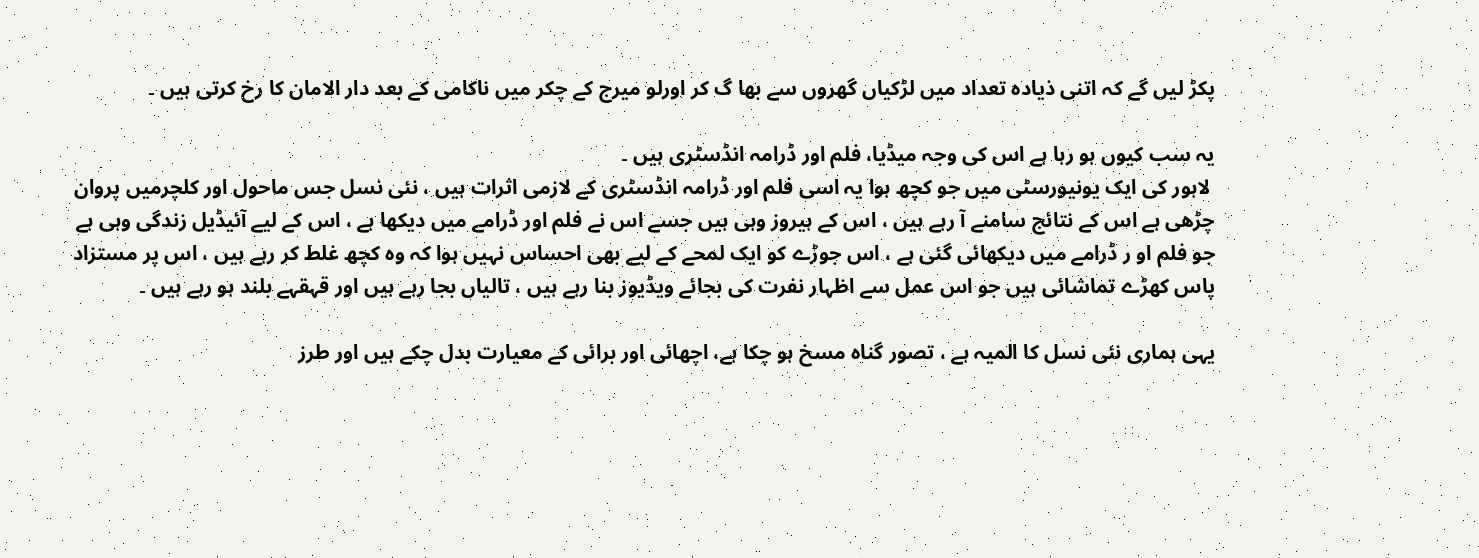پکڑ لیں گے کہ اتنی ذیادہ تعداد میں لڑکیاں گھروں سے بھا گ کر اورلو میرج کے چکر میں ناکامی کے بعد دار الامان کا رخ کرتی ہیں ۔

یہ سب کیوں ہو رہا ہے اس کی وجہ میڈیا، فلم اور ڈرامہ انڈسٹری ہیں ۔
 لاہور کی ایک یونیورسٹی میں جو کچھ ہوا یہ اسی فلم اور ڈرامہ انڈسٹری کے لازمی اثرات ہیں ، نئی نسل جس ماحول اور کلچرمیں پروان چڑھی ہے اس کے نتائج سامنے آ رہے ہیں ، اس کے ہیروز وہی ہیں جسے اس نے فلم اور ڈرامے میں دیکھا ہے ، اس کے لیے آئیڈیل زندگی وہی ہے جو فلم او ر ڈرامے میں دیکھائی گئی ہے ، اس جوڑے کو ایک لمحے کے لیے بھی احساس نہیں ہوا کہ وہ کچھ غلط کر رہے ہیں ، اس پر مستزاد پاس کھڑے تماشائی ہیں جو اس عمل سے اظہار نفرت کی بجائے ویڈیوز بنا رہے ہیں ، تالیاں بجا رہے ہیں اور قہقہے بلند ہو رہے ہیں ۔

یہی ہماری نئی نسل کا المیہ ہے ، تصور گناہ مسخ ہو چکا ہے، اچھائی اور برائی کے معیارت بدل چکے ہیں اور طرز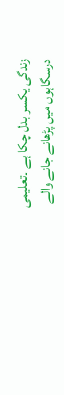زندگی یکسر بدل چکا ہے ۔تعلیمی درسگاہوں میں پڑھانے جانے والے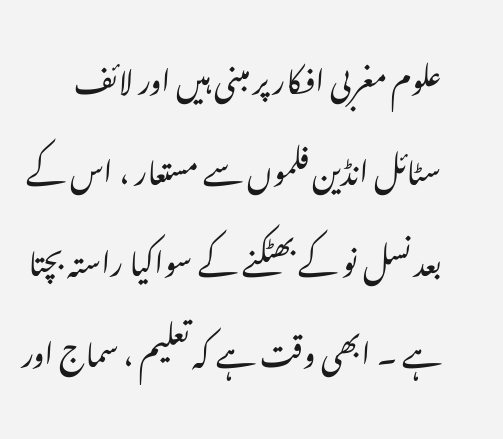علوم مغربی افکار پر مبنی ہیں اور لائف سٹائل انڈین فلموں سے مستعار ، اس کے بعد نسل نو کے بھٹکنے کے سواکیا راستہ بچتا ہے ۔ ابھی وقت ہے کہ تعلیم ، سماج اور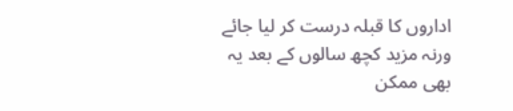اداروں کا قبلہ درست کر لیا جائے ورنہ مزید کچھ سالوں کے بعد یہ بھی ممکن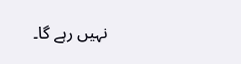نہیں رہے گا۔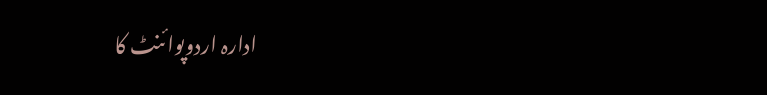ادارہ اردوپوائنٹ کا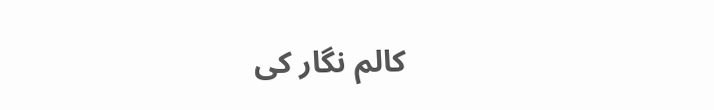کالم نگار کی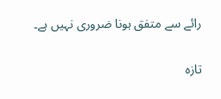رائے سے متفق ہونا ضروری نہیں ہے۔

تازہ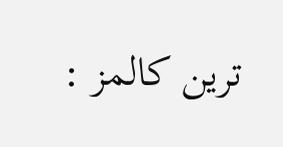ترین کالمز :